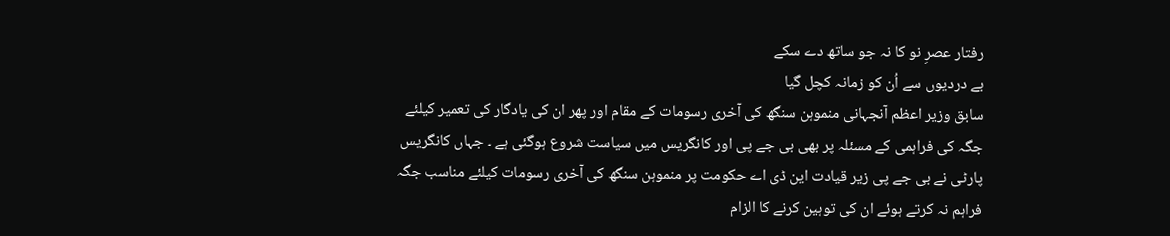رفتار عصرِ نو کا نہ جو ساتھ دے سکے
بے دردیوں سے اُن کو زمانہ کچل گیا
سابق وزیر اعظم آنجہانی منموہن سنگھ کی آخری رسومات کے مقام اور پھر ان کی یادگار کی تعمیر کیلئے جگہ کی فراہمی کے مسئلہ پر بھی بی جے پی اور کانگریس میں سیاست شروع ہوگئی ہے ۔ جہاں کانگریس پارٹی نے بی جے پی زیر قیادت این ڈی اے حکومت پر منموہن سنگھ کی آخری رسومات کیلئے مناسب جگہ فراہم نہ کرتے ہوئے ان کی توہین کرنے کا الزام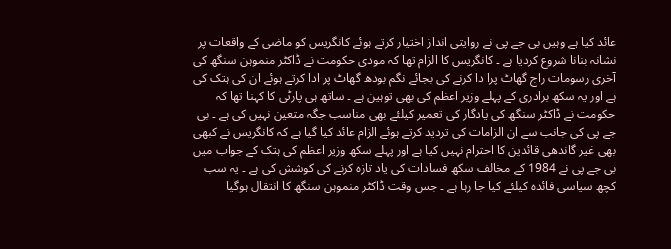عائد کیا ہے وہیں بی جے پی نے روایتی انداز اختیار کرتے ہوئے کانگریس کو ماضی کے واقعات پر نشانہ بنانا شروع کردیا ہے ۔ کانگریس کا الزام تھا کہ مودی حکومت نے ڈاکٹر منموہن سنگھ کی آخری رسومات راج گھاٹ پرا دا کرنے کی بجائے نگم بودھ گھاٹ پر ادا کرتے ہوئے ان کی ہتک کی ہے اور یہ سکھ برادری کے پہلے وزیر اعظم کی بھی توہین ہے ۔ ساتھ ہی پارٹی کا کہنا تھا کہ حکومت نے ڈاکٹر سنگھ کی یادگار کی تعمیر کیلئے بھی مناسب جگہ متعین نہیں کی ہے ۔ بی جے پی کی جانب سے ان الزامات کی تردید کرتے ہوئے الزام عائد کیا گیا ہے کہ کانگریس نے کبھی بھی غیر گاندھی قائدین کا احترام نہیں کیا ہے اور پہلے سکھ وزیر اعظم کی ہتک کے جواب میں بی جے پی نے 1984 کے مخالف سکھ فسادات کی یاد تازہ کرنے کی کوشش کی ہے ۔ یہ سب کچھ سیاسی فائدہ کیلئے کیا جا رہا ہے ۔ جس وقت ڈاکٹر منموہن سنگھ کا انتقال ہوگیا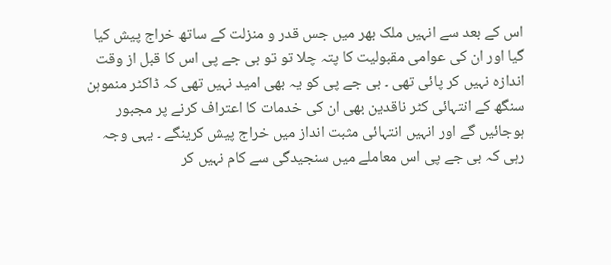اس کے بعد سے انہیں ملک بھر میں جس قدر و منزلت کے ساتھ خراج پیش کیا گیا اور ان کی عوامی مقبولیت کا پتہ چلا تو تو بی جے پی اس کا قبل از وقت اندازہ نہیں کر پائی تھی ۔ بی جے پی کو یہ بھی امید نہیں تھی کہ ڈاکٹر منموہن سنگھ کے انتہائی کٹر ناقدین بھی ان کی خدمات کا اعتراف کرنے پر مجبور ہوجائیں گے اور انہیں انتہائی مثبت انداز میں خراج پیش کرینگے ۔ یہی وجہ رہی کہ بی جے پی اس معاملے میں سنجیدگی سے کام نہیں کر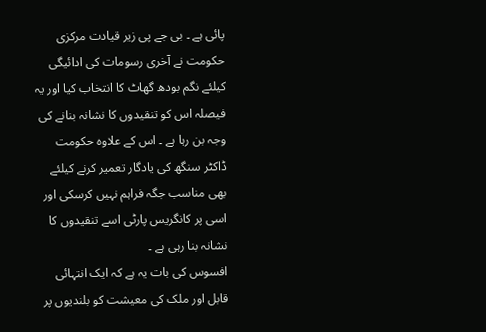پائی ہے ۔ بی جے پی زیر قیادت مرکزی حکومت نے آخری رسومات کی ادائیگی کیلئے نگم بودھ گھاٹ کا انتخاب کیا اور یہ فیصلہ اس کو تنقیدوں کا نشانہ بنانے کی وجہ بن رہا ہے ۔ اس کے علاوہ حکومت ڈاکٹر سنگھ کی یادگار تعمیر کرنے کیلئے بھی مناسب جگہ فراہم نہیں کرسکی اور اسی پر کانگریس پارٹی اسے تنقیدوں کا نشانہ بنا رہی ہے ۔
افسوس کی بات یہ ہے کہ ایک انتہائی قابل اور ملک کی معیشت کو بلندیوں پر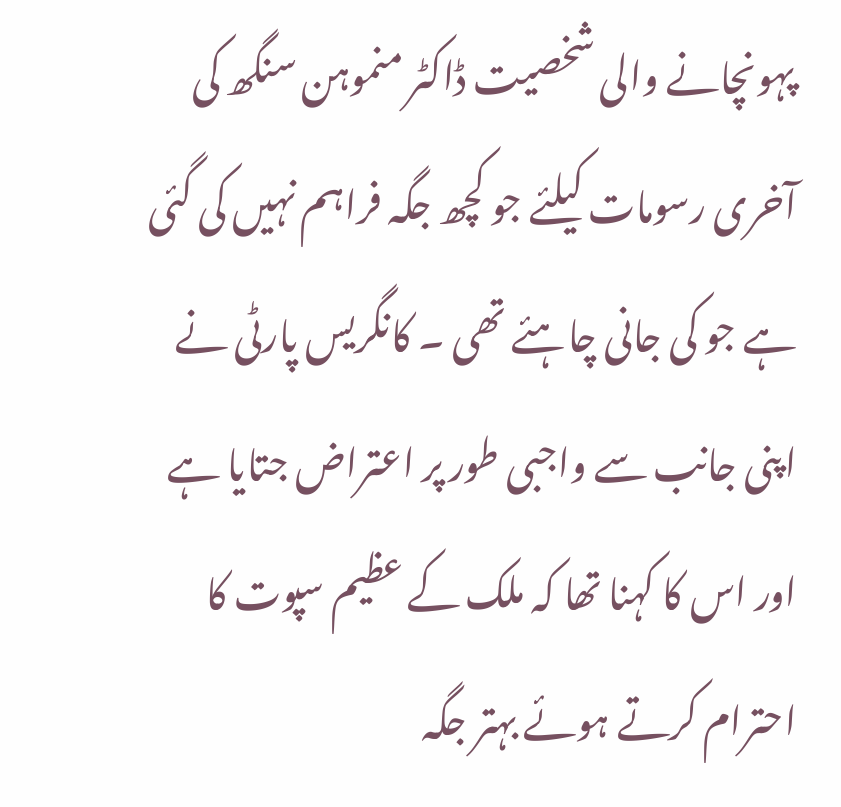پہونچانے والی شخصیت ڈاکٹر منموہن سنگھ کی آخری رسومات کیلئے جو کچھ جگہ فراہم نہیں کی گئی ہے جو کی جانی چاہئے تھی ۔ کانگریس پارٹی نے اپنی جانب سے واجبی طور پر اعتراض جتایا ہے اور اس کا کہنا تھا کہ ملک کے عظیم سپوت کا احترام کرتے ہوئے بہتر جگہ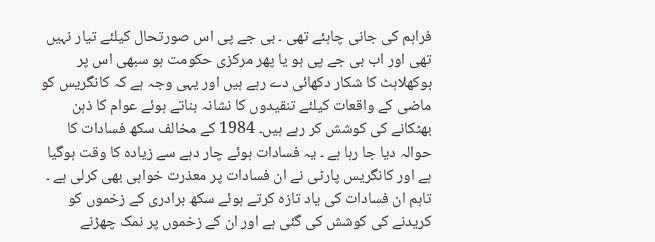فراہم کی جانی چاہئے تھی ۔ بی جے پی اس صورتحال کیلئے تیار نہیں تھی اور اب بی جے پی ہو یا پھر مرکزی حکومت ہو سبھی اس پر بوکھلاہٹ کا شکار دکھائی دے رہے ہیں اور یہی وجہ ہے کہ کانگریس کو ماضی کے واقعات کیلئے تنقیدوں کا نشانہ بناتے ہوئے عوام کا ذہن بھٹکانے کی کوشش کر رہے ہیں۔ 1984 کے مخالف سکھ فسادات کا حوالہ دیا جا رہا ہے ۔ یہ فسادات ہوئے چار دہے سے زیادہ کا وقت ہوگیا ہے اور کانگریس پارٹی نے ان فسادات پر معذرت خواہی بھی کرلی ہے ۔ تاہم ان فسادات کی یاد تازہ کرتے ہوئے سکھ برادری کے زخموں کو کریدنے کی کوشش کی گئی ہے اور ان کے زخموں پر نمک چھڑنے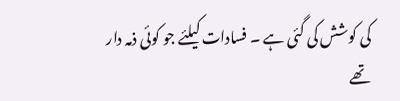کی کوشش کی گئی ہے ۔ فسادات کیلئے جو کوئی ذمہ دار تھے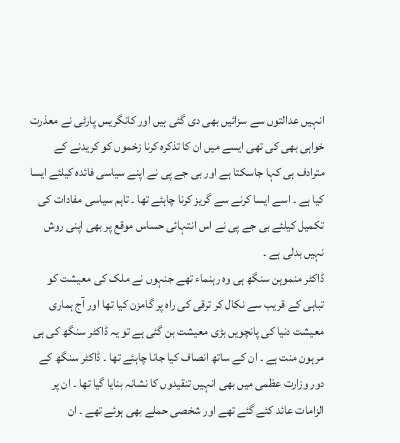انہیں عدالتوں سے سزائیں بھی دی گئی ہیں اور کانگریس پارٹی نے معذرت خواہی بھی کی تھی ایسے میں ان کا تذکرہ کرنا زخموں کو کریدنے کے مترادف ہی کہا جاسکتا ہے اور بی جے پی نے اپنے سیاسی فائدہ کیلئے ایسا کیا ہے ۔ اسے ایسا کرنے سے گریز کرنا چاہئے تھا ۔ تاہم سیاسی مفادات کی تکمیل کیلئے بی جے پی نے اس انتہائی حساس موقع پر بھی اپنی روش نہیں بدلی ہے ۔
ڈاکٹر منموہن سنگھ ہی وہ رہنماء تھے جنہوں نے ملک کی معیشت کو تباہی کے قریب سے نکال کر ترقی کی راہ پر گامزن کیا تھا اور آج ہماری معیشت دنیا کی پانچویں بڑی معیشت بن گئی ہے تو یہ ڈاکٹر سنگھ کی ہی مرہون منت ہے ۔ ان کے ساتھ انصاف کیا جانا چاہئے تھا ۔ ڈاکٹر سنگھ کے دور وزارت عظمی میں بھی انہیں تنقیدوں کا نشانہ بنایا گیا تھا ۔ ان پر الزامات عائد کئے گئے تھے اور شخصی حملے بھی ہوئے تھے ۔ ان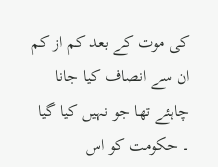کی موت کے بعد کم از کم ان سے انصاف کیا جانا چاہئے تھا جو نہیں کیا گیا ۔ حکومت کو اس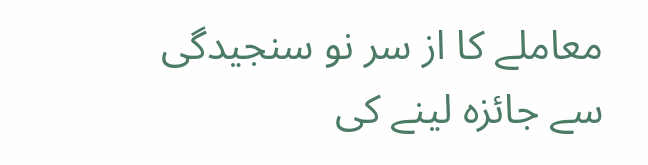معاملے کا از سر نو سنجیدگی سے جائزہ لینے کی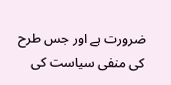ضرورت ہے اور جس طرح کی منفی سیاست کی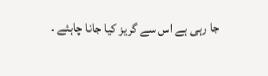جا رہی ہے اس سے گریز کیا جانا چاہئے ۔